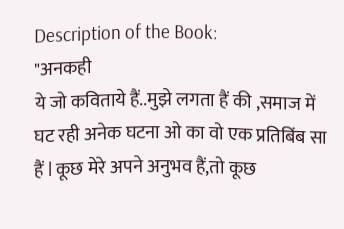Description of the Book:
"अनकही
ये जो कविताये हैं..मुझे लगता हैं की ,समाज में घट रही अनेक घटना ओ का वो एक प्रतिबिंब सा हैं l कूछ मेरे अपने अनुभव हैं,तो कूछ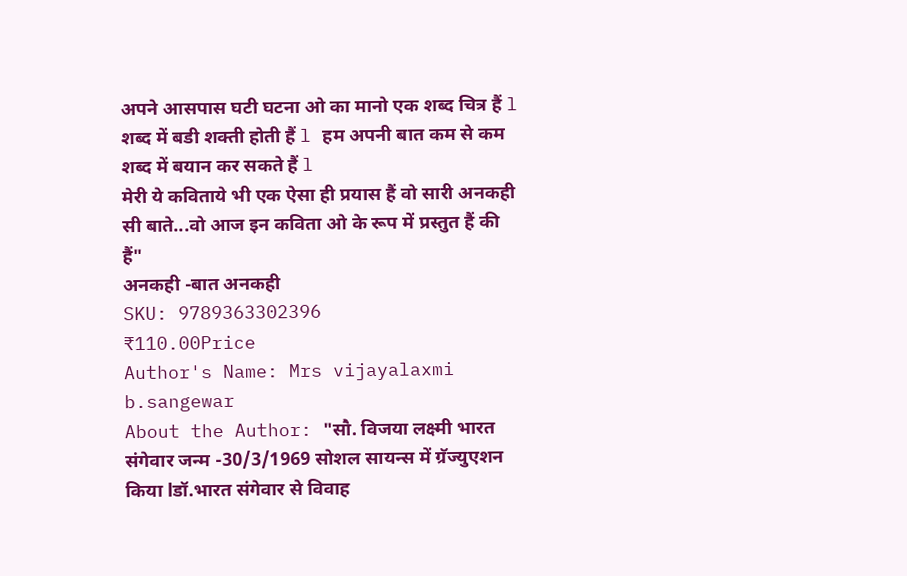अपने आसपास घटी घटना ओ का मानो एक शब्द चित्र हैं l शब्द में बडी शक्ती होती हैं l हम अपनी बात कम से कम शब्द में बयान कर सकते हैं l
मेरी ये कविताये भी एक ऐसा ही प्रयास हैं वो सारी अनकही सी बाते...वो आज इन कविता ओ के रूप में प्रस्तुत हैं की हैं"
अनकही -बात अनकही
SKU: 9789363302396
₹110.00Price
Author's Name: Mrs vijayalaxmi b.sangewar
About the Author: "सौ. विजया लक्ष्मी भारत संगेवार जन्म -30/3/1969 सोशल सायन्स में ग्रॅज्युएशन किया lडॉ.भारत संगेवार से विवाह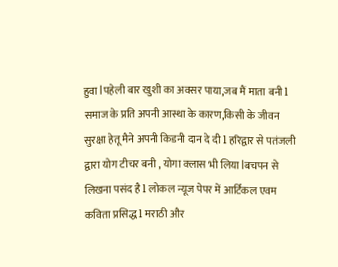हुवा lपहेली बार खुशी का अवसर पाया,जब मैं माता बनी l समाज के प्रति अपनी आस्था के कारण,किसी के जीवन सुरक्षा हेतू मैने अपनी किडनी दान दे दी l हरिद्वार से पतंजली द्वारा योग टीचर बनी , योगा क्लास भी लिया lबचपन से लिखना पसंद है l लोकल न्यूज पेपर में आर्टिकल एवम कविता प्रसिद्ध l मराठी और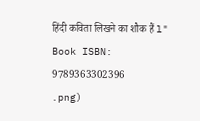हिंदी कविता लिखने का शौक हैं l" Book ISBN: 9789363302396
.png)